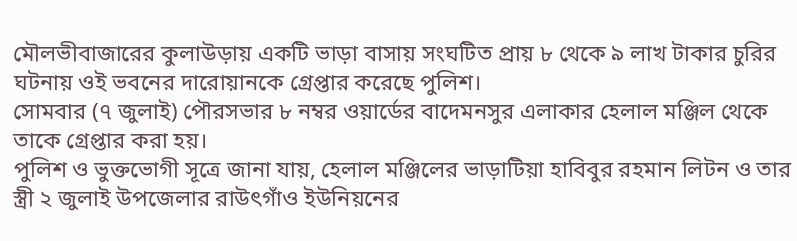মৌলভীবাজারের কুলাউড়ায় একটি ভাড়া বাসায় সংঘটিত প্রায় ৮ থেকে ৯ লাখ টাকার চুরির ঘটনায় ওই ভবনের দারোয়ানকে গ্রেপ্তার করেছে পুলিশ।
সোমবার (৭ জুলাই) পৌরসভার ৮ নম্বর ওয়ার্ডের বাদেমনসুর এলাকার হেলাল মঞ্জিল থেকে তাকে গ্রেপ্তার করা হয়।
পুলিশ ও ভুক্তভোগী সূত্রে জানা যায়, হেলাল মঞ্জিলের ভাড়াটিয়া হাবিবুর রহমান লিটন ও তার স্ত্রী ২ জুলাই উপজেলার রাউৎগাঁও ইউনিয়নের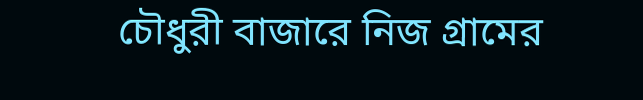চৌধুরী বাজারে নিজ গ্রামের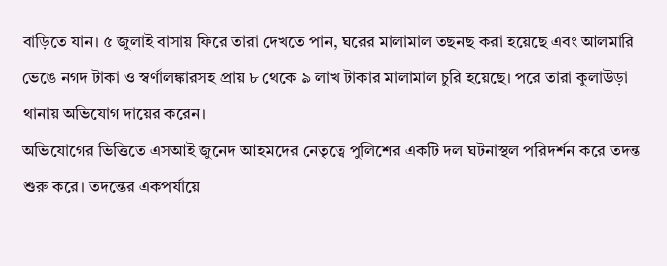বাড়িতে যান। ৫ জুলাই বাসায় ফিরে তারা দেখতে পান, ঘরের মালামাল তছনছ করা হয়েছে এবং আলমারি ভেঙে নগদ টাকা ও স্বর্ণালঙ্কারসহ প্রায় ৮ থেকে ৯ লাখ টাকার মালামাল চুরি হয়েছে। পরে তারা কুলাউড়া থানায় অভিযোগ দায়ের করেন।
অভিযোগের ভিত্তিতে এসআই জুনেদ আহমদের নেতৃত্বে পুলিশের একটি দল ঘটনাস্থল পরিদর্শন করে তদন্ত শুরু করে। তদন্তের একপর্যায়ে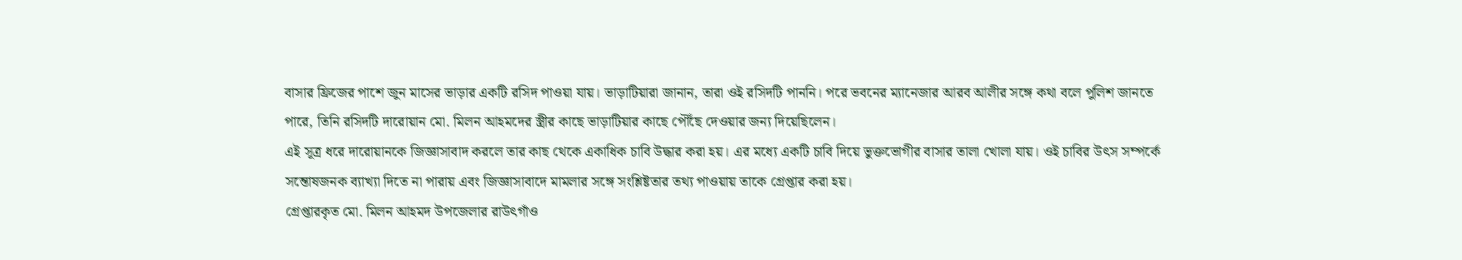বাসার ফ্রিজের পাশে জুন মাসের ভাড়ার একটি রসিদ পাওয়া যায়। ভাড়াটিয়ারা জানান, তারা ওই রসিদটি পাননি। পরে ভবনের ম্যানেজার আরব আলীর সঙ্গে কথা বলে পুলিশ জানতে পারে, তিনি রসিদটি দারোয়ান মো. মিলন আহমদের স্ত্রীর কাছে ভাড়াটিয়ার কাছে পৌঁছে দেওয়ার জন্য দিয়েছিলেন।
এই সূত্র ধরে দারোয়ানকে জিজ্ঞাসাবাদ করলে তার কাছ থেকে একাধিক চাবি উদ্ধার করা হয়। এর মধ্যে একটি চাবি দিয়ে ভুক্তভোগীর বাসার তালা খোলা যায়। ওই চাবির উৎস সম্পর্কে সন্তোষজনক ব্যাখ্যা দিতে না পারায় এবং জিজ্ঞাসাবাদে মামলার সঙ্গে সংশ্লিষ্টতার তথ্য পাওয়ায় তাকে গ্রেপ্তার করা হয়।
গ্রেপ্তারকৃত মো. মিলন আহমদ উপজেলার রাউৎগাঁও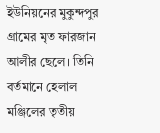ইউনিয়নের মুকুন্দপুর গ্রামের মৃত ফারজান আলীর ছেলে। তিনি বর্তমানে হেলাল মঞ্জিলের তৃতীয়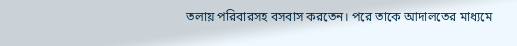তলায় পরিবারসহ বসবাস করতেন। পরে তাকে আদালতের মাধ্যমে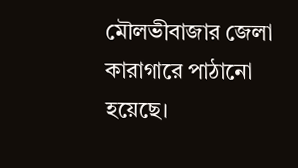মৌলভীবাজার জেলা কারাগারে পাঠানো হয়েছে।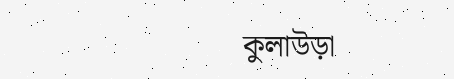কুলাউড়া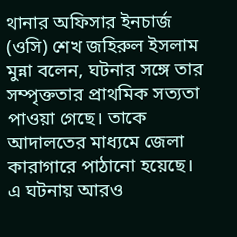থানার অফিসার ইনচার্জ (ওসি) শেখ জহিরুল ইসলাম মুন্না বলেন, ঘটনার সঙ্গে তার সম্পৃক্ততার প্রাথমিক সত্যতা পাওয়া গেছে। তাকে আদালতের মাধ্যমে জেলা কারাগারে পাঠানো হয়েছে। এ ঘটনায় আরও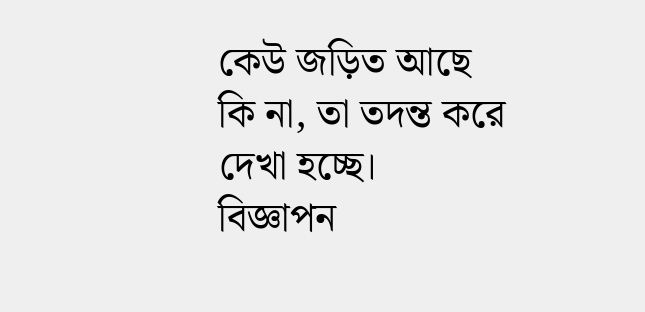কেউ জড়িত আছে কি না, তা তদন্ত করে দেখা হচ্ছে।
বিজ্ঞাপন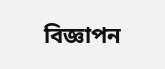বিজ্ঞাপন